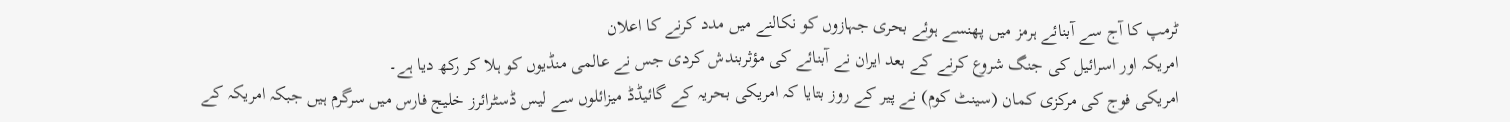ٹرمپ کا آج سے آبنائے ہرمز میں پھنسے ہوئے بحری جہازوں کو نکالنے میں مدد کرنے کا اعلان
امریکہ اور اسرائیل کی جنگ شروع کرنے کے بعد ایران نے آبنائے کی مؤثربندش کردی جس نے عالمی منڈیوں کو ہلا کر رکھ دیا ہے۔
امریکی فوج کی مرکزی کمان (سینٹ کوم) نے پیر کے روز بتایا کہ امریکی بحریہ کے گائیڈڈ میزائلوں سے لیس ڈسٹرائرز خلیج فارس میں سرگرم ہیں جبکہ امریکہ کے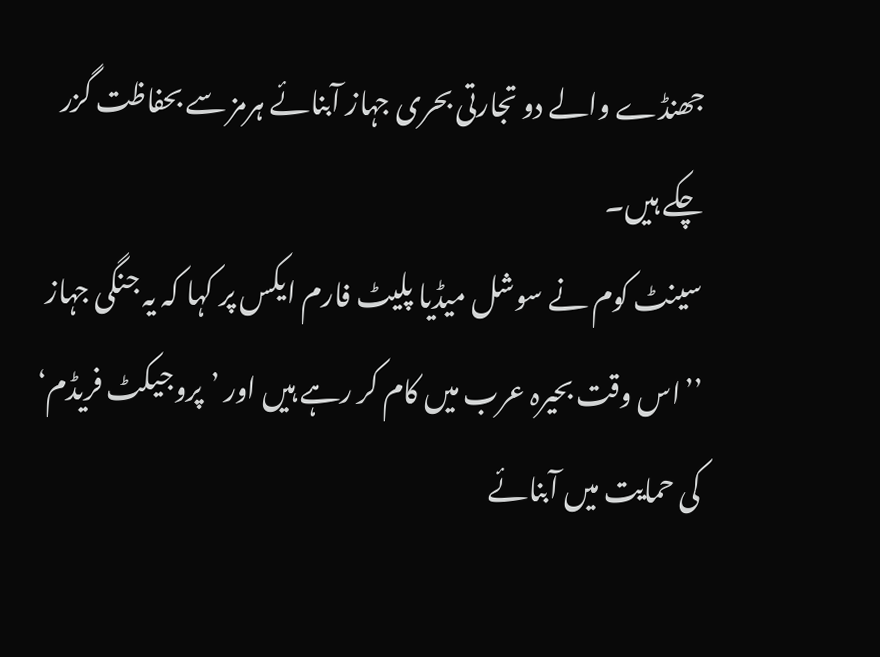جھنڈے والے دو تجارتی بحری جہاز آبنائے ہرمز سے بحفاظت گزر چکے ہیں۔
سینٹ کوم نے سوشل میڈیا پلیٹ فارم ایکس پر کہا کہ یہ جنگی جہاز ’’اس وقت بحیرہ عرب میں کام کر رہے ہیں اور ’پروجیکٹ فریڈم‘ کی حمایت میں آبنائے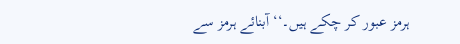ہرمز عبور کر چکے ہیں۔‘‘ آبنائے ہرمز سے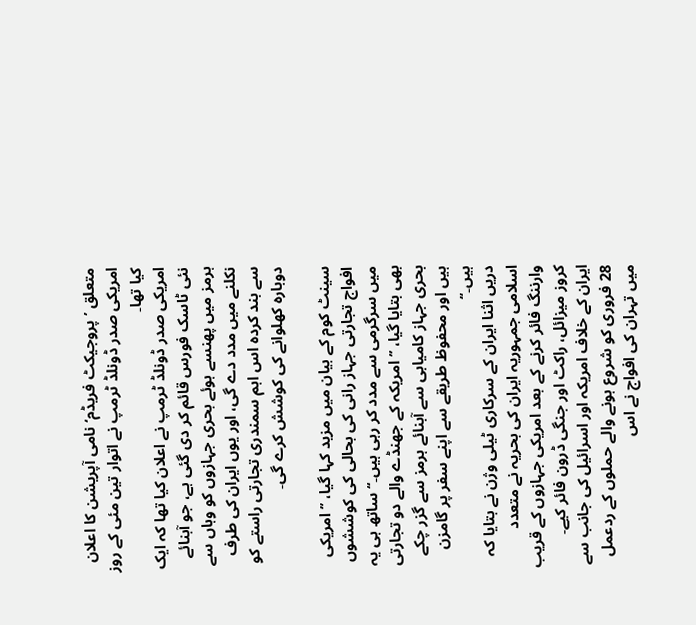متعلق ’پروجیکٹ فریڈم‘ نامی آپریشن کا اعلان امریکی صدر ڈونلڈ ٹرمپ نے اتوار تین مئی کے روز کیا تھا۔
امریکی صدر ڈونلڈ ٹرمپ نے اعلان کیا تھا کہ ایک نئی ٹاسک فورس قائم کر دی گئی ہے، جو آبنائے ہرمز میں پھنسے ہوئے بحری جہازوں کو وہاں سے نکلنے میں مدد دے گی، اور یوں ایران کی طرف سے بند کردہ اس اہم سمندری تجارتی راستے کو دوبارہ کھلوانے کی کوشش کرے گی۔

سینٹ کوم کے بیان میں مزید کہا گیا، ’’امریکی افواج تجارتی جہاز رانی کی بحالی کی کوششوں میں سرگرمی سے مدد کر رہی ہیں۔‘‘ ساتھ ہی یہ بھی بتایا گیا، ’’امریکہ کے جھنڈے والے دو تجارتی بحری جہاز کامیابی سے آبنائے ہرمز سے گزر چکے ہیں اور محفوظ طریقے سے اپنے سفر پر گامزن ہیں۔‘‘
دریں اثنا ایران کے سرکاری ٹیلی وژن نے بتایا کہ اسلامی جمہوریہ ایران کی بحریہ نے متعدد وارننگ فائر کرنے کے بعد امریکی جہازوں کے قریب کروز میزائل، راکٹ اور جنگی ڈرون فائر کیے۔
ایران کے خلاف امریکہ اور اسرائیل کی جانب سے 28 فروری کو شروع ہونے والے حملوں کے ردعمل میں تہران کی افواج نے اس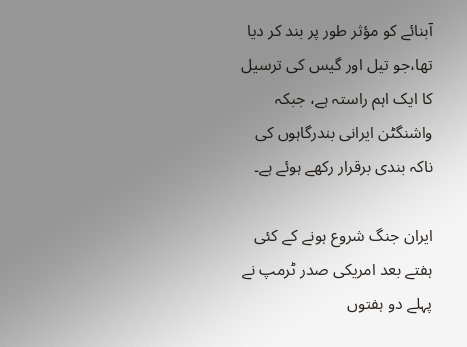آبنائے کو مؤثر طور پر بند کر دیا تھا،جو تیل اور گیس کی ترسیل کا ایک اہم راستہ ہے، جبکہ واشنگٹن ایرانی بندرگاہوں کی ناکہ بندی برقرار رکھے ہوئے ہے۔

ایران جنگ شروع ہونے کے کئی ہفتے بعد امریکی صدر ٹرمپ نے پہلے دو ہفتوں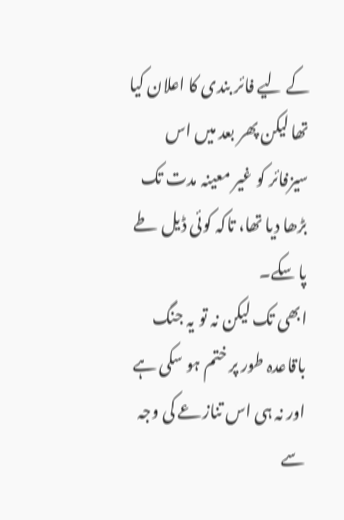کے لیے فائر بندی کا اعلان کیا تھا لیکن پھر بعد میں اس سیزفائر کو غیر معینہ مدت تک بڑھا دیا تھا، تاکہ کوئی ڈیل طے پا سکے۔
ابھی تک لیکن نہ تو یہ جنگ باقاعدہ طور پر ختم ہو سکی ہے اور نہ ہی اس تنازعے کی وجہ سے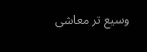وسیع تر معاشی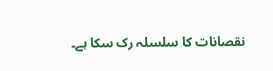نقصانات کا سلسلہ رک سکا ہے۔